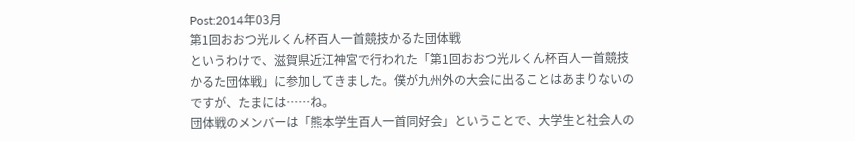Post:2014年03月
第1回おおつ光ルくん杯百人一首競技かるた団体戦
というわけで、滋賀県近江神宮で行われた「第1回おおつ光ルくん杯百人一首競技かるた団体戦」に参加してきました。僕が九州外の大会に出ることはあまりないのですが、たまには……ね。
団体戦のメンバーは「熊本学生百人一首同好会」ということで、大学生と社会人の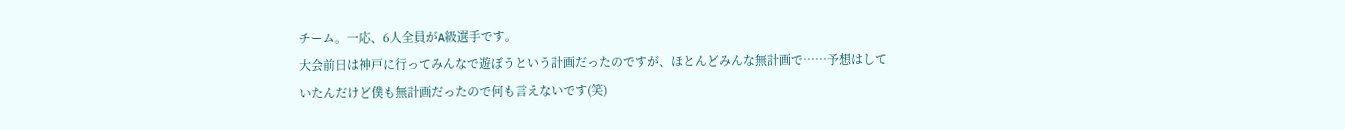チーム。一応、6人全員がA級選手です。
大会前日は神戸に行ってみんなで遊ぼうという計画だったのですが、ほとんどみんな無計画で……予想はしていたんだけど僕も無計画だったので何も言えないです(笑)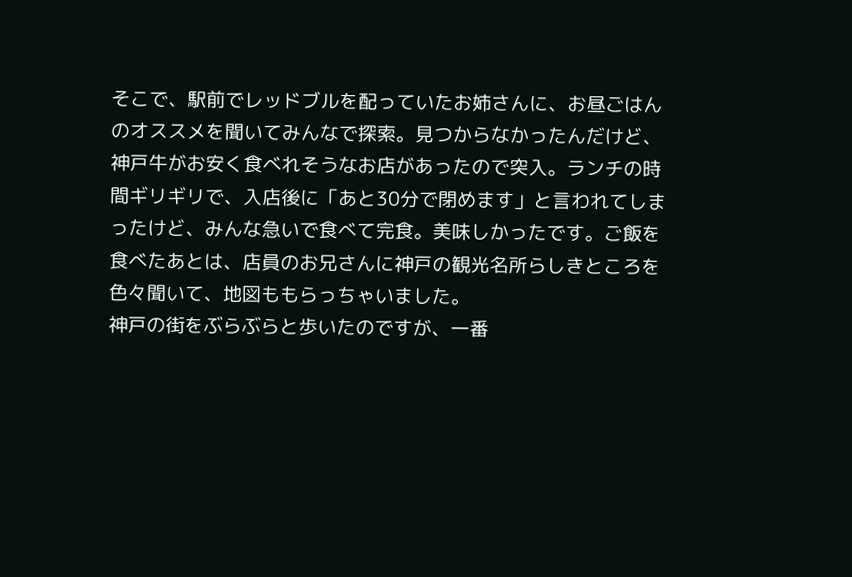そこで、駅前でレッドブルを配っていたお姉さんに、お昼ごはんのオススメを聞いてみんなで探索。見つからなかったんだけど、神戸牛がお安く食べれそうなお店があったので突入。ランチの時間ギリギリで、入店後に「あと30分で閉めます」と言われてしまったけど、みんな急いで食べて完食。美味しかったです。ご飯を食べたあとは、店員のお兄さんに神戸の観光名所らしきところを色々聞いて、地図ももらっちゃいました。
神戸の街をぶらぶらと歩いたのですが、一番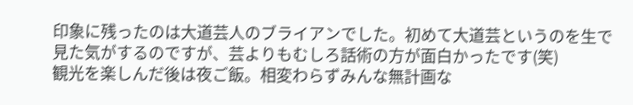印象に残ったのは大道芸人のブライアンでした。初めて大道芸というのを生で見た気がするのですが、芸よりもむしろ話術の方が面白かったです(笑)
観光を楽しんだ後は夜ご飯。相変わらずみんな無計画な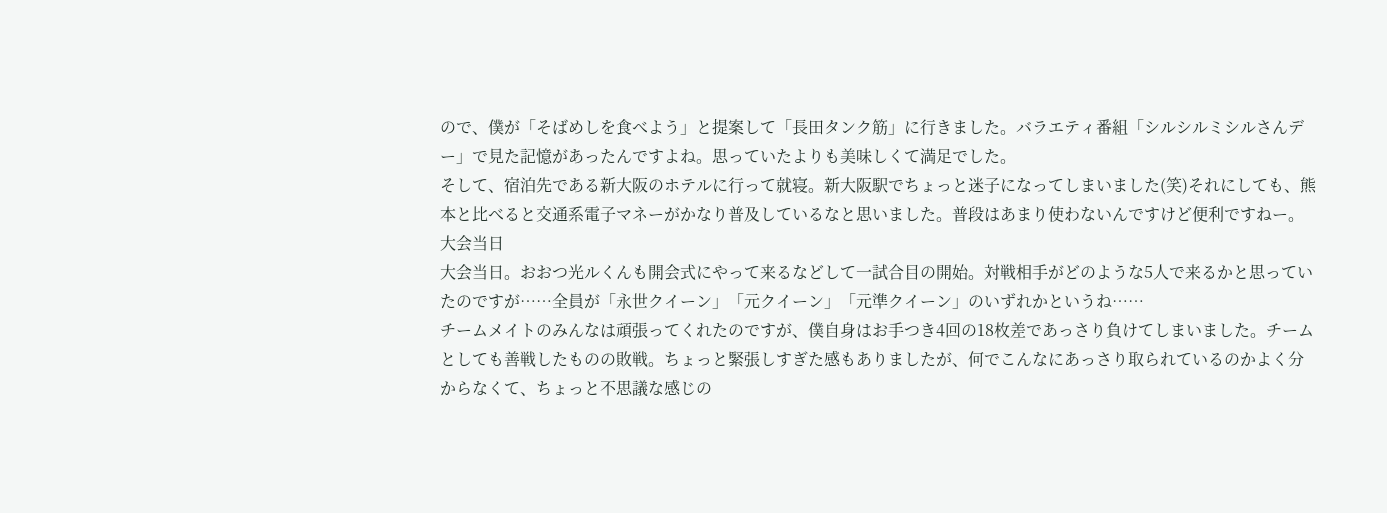ので、僕が「そばめしを食べよう」と提案して「長田タンク筋」に行きました。バラエティ番組「シルシルミシルさんデー」で見た記憶があったんですよね。思っていたよりも美味しくて満足でした。
そして、宿泊先である新大阪のホテルに行って就寝。新大阪駅でちょっと迷子になってしまいました(笑)それにしても、熊本と比べると交通系電子マネーがかなり普及しているなと思いました。普段はあまり使わないんですけど便利ですねー。
大会当日
大会当日。おおつ光ルくんも開会式にやって来るなどして一試合目の開始。対戦相手がどのような5人で来るかと思っていたのですが……全員が「永世クイーン」「元クイーン」「元準クイーン」のいずれかというね……
チームメイトのみんなは頑張ってくれたのですが、僕自身はお手つき4回の18枚差であっさり負けてしまいました。チームとしても善戦したものの敗戦。ちょっと緊張しすぎた感もありましたが、何でこんなにあっさり取られているのかよく分からなくて、ちょっと不思議な感じの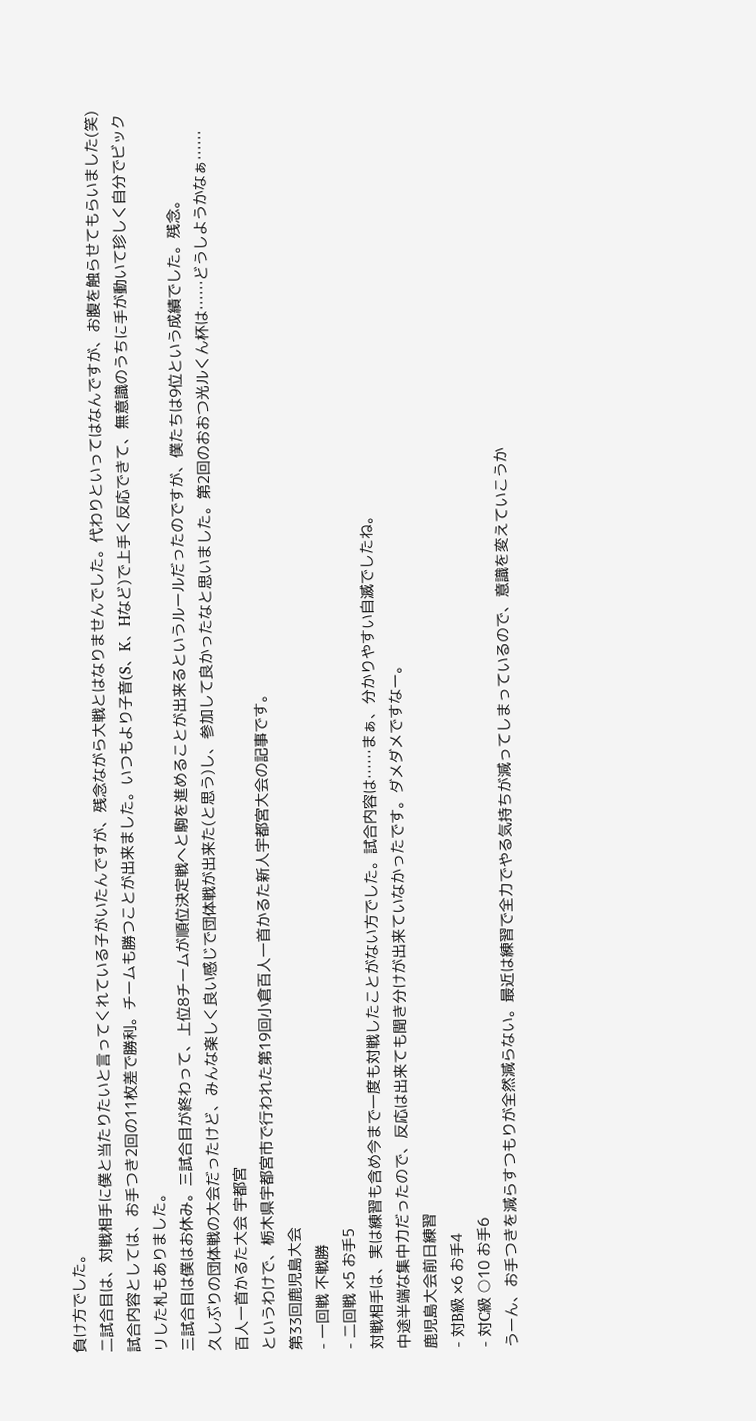負け方でした。
二試合目は、対戦相手に僕と当たりたいと言ってくれている子がいたんですが、残念ながら大戦とはなりませんでした。代わりといってはなんですが、お腹を触らせてもらいました(笑)
試合内容としては、お手つき2回の11枚差で勝利。チームも勝つことが出来ました。いつもより子音(S、K、Hなど)で上手く反応できて、無意識のうちに手が動いて珍しく自分でビックリした札もありました。
三試合目は僕はお休み。三試合目が終わって、上位8チームが順位決定戦へと駒を進めることが出来るというルールだったのですが、僕たちは9位という成績でした。残念。
久しぶりの団体戦の大会だったけど、みんな楽しく良い感じで団体戦が出来た(と思う)し、参加して良かったなと思いました。第2回のおおつ光ルくん杯は……どうしようかなぁ……
百人一首かるた大会 宇都宮
というわけで、栃木県宇都宮市で行われた第19回小倉百人一首かるた新人宇都宮大会の記事です。
第33回鹿児島大会
- 一回戦 不戦勝
- 二回戦 ×5 お手5
対戦相手は、実は練習も含め今まで一度も対戦したことがない方でした。試合内容は……まぁ、分かりやすい自滅でしたね。
中途半端な集中力だったので、反応は出来ても聞き分けが出来ていなかったです。ダメダメですなー。
鹿児島大会前日練習
- 対B級 ×6 お手4
- 対C級 ○10 お手6
うーん、お手つきを減らすつもりが全然減らない。最近は練習で全力でやる気持ちが減ってしまっているので、意識を変えていこうか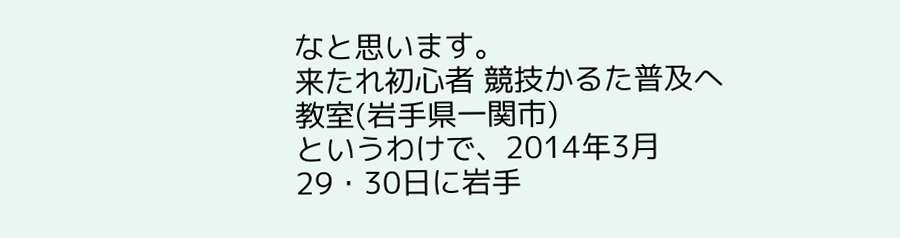なと思います。
来たれ初心者 競技かるた普及へ教室(岩手県一関市)
というわけで、2014年3月29・30日に岩手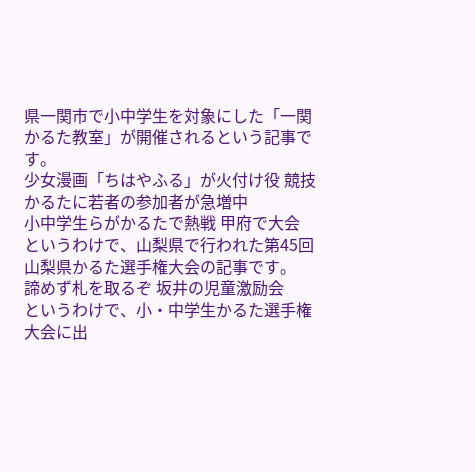県一関市で小中学生を対象にした「一関かるた教室」が開催されるという記事です。
少女漫画「ちはやふる」が火付け役 競技かるたに若者の参加者が急増中
小中学生らがかるたで熱戦 甲府で大会
というわけで、山梨県で行われた第45回山梨県かるた選手権大会の記事です。
諦めず札を取るぞ 坂井の児童激励会
というわけで、小・中学生かるた選手権大会に出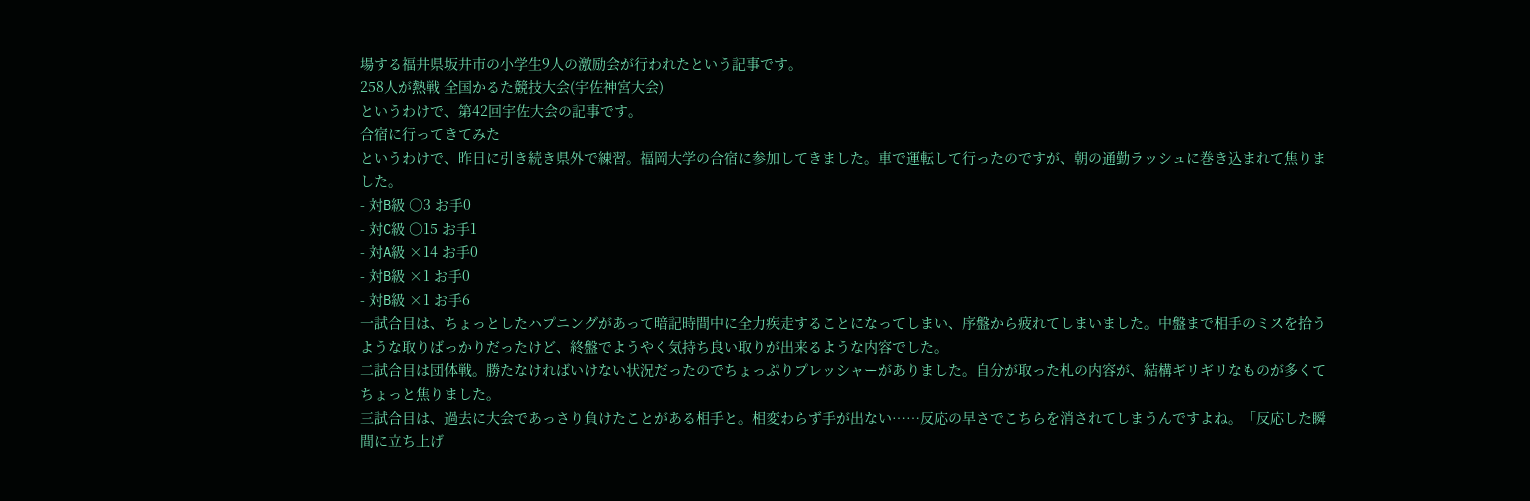場する福井県坂井市の小学生9人の激励会が行われたという記事です。
258人が熱戦 全国かるた競技大会(宇佐神宮大会)
というわけで、第42回宇佐大会の記事です。
合宿に行ってきてみた
というわけで、昨日に引き続き県外で練習。福岡大学の合宿に参加してきました。車で運転して行ったのですが、朝の通勤ラッシュに巻き込まれて焦りました。
- 対B級 ○3 お手0
- 対C級 ○15 お手1
- 対A級 ×14 お手0
- 対B級 ×1 お手0
- 対B級 ×1 お手6
一試合目は、ちょっとしたハプニングがあって暗記時間中に全力疾走することになってしまい、序盤から疲れてしまいました。中盤まで相手のミスを拾うような取りばっかりだったけど、終盤でようやく気持ち良い取りが出来るような内容でした。
二試合目は団体戦。勝たなければいけない状況だったのでちょっぷりプレッシャーがありました。自分が取った札の内容が、結構ギリギリなものが多くてちょっと焦りました。
三試合目は、過去に大会であっさり負けたことがある相手と。相変わらず手が出ない……反応の早さでこちらを消されてしまうんですよね。「反応した瞬間に立ち上げ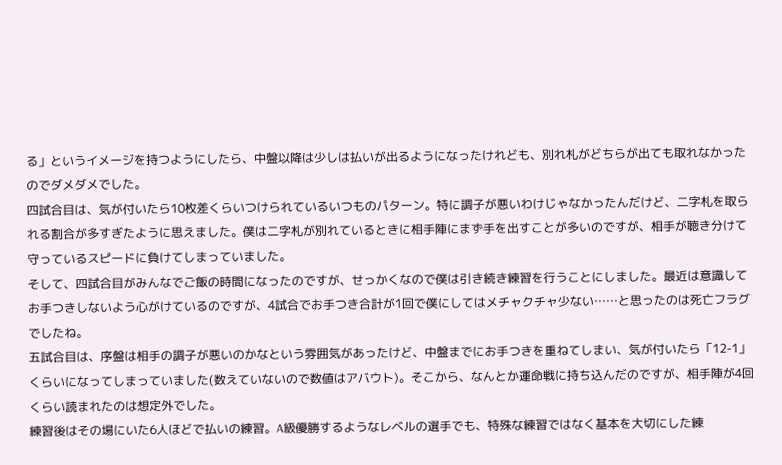る」というイメージを持つようにしたら、中盤以降は少しは払いが出るようになったけれども、別れ札がどちらが出ても取れなかったのでダメダメでした。
四試合目は、気が付いたら10枚差くらいつけられているいつものパターン。特に調子が悪いわけじゃなかったんだけど、二字札を取られる割合が多すぎたように思えました。僕は二字札が別れているときに相手陣にまず手を出すことが多いのですが、相手が聴き分けて守っているスピードに負けてしまっていました。
そして、四試合目がみんなでご飯の時間になったのですが、せっかくなので僕は引き続き練習を行うことにしました。最近は意識してお手つきしないよう心がけているのですが、4試合でお手つき合計が1回で僕にしてはメチャクチャ少ない……と思ったのは死亡フラグでしたね。
五試合目は、序盤は相手の調子が悪いのかなという雰囲気があったけど、中盤までにお手つきを重ねてしまい、気が付いたら「12-1」くらいになってしまっていました(数えていないので数値はアバウト)。そこから、なんとか運命戦に持ち込んだのですが、相手陣が4回くらい読まれたのは想定外でした。
練習後はその場にいた6人ほどで払いの練習。A級優勝するようなレベルの選手でも、特殊な練習ではなく基本を大切にした練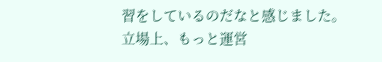習をしているのだなと感じました。
立場上、もっと運営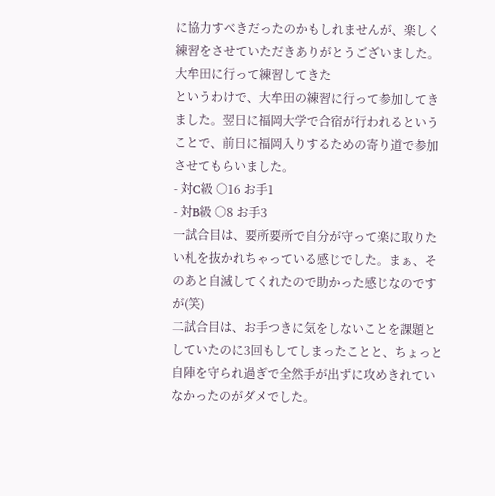に協力すべきだったのかもしれませんが、楽しく練習をさせていただきありがとうございました。
大牟田に行って練習してきた
というわけで、大牟田の練習に行って参加してきました。翌日に福岡大学で合宿が行われるということで、前日に福岡入りするための寄り道で参加させてもらいました。
- 対C級 ○16 お手1
- 対B級 ○8 お手3
一試合目は、要所要所で自分が守って楽に取りたい札を抜かれちゃっている感じでした。まぁ、そのあと自滅してくれたので助かった感じなのですが(笑)
二試合目は、お手つきに気をしないことを課題としていたのに3回もしてしまったことと、ちょっと自陣を守られ過ぎで全然手が出ずに攻めきれていなかったのがダメでした。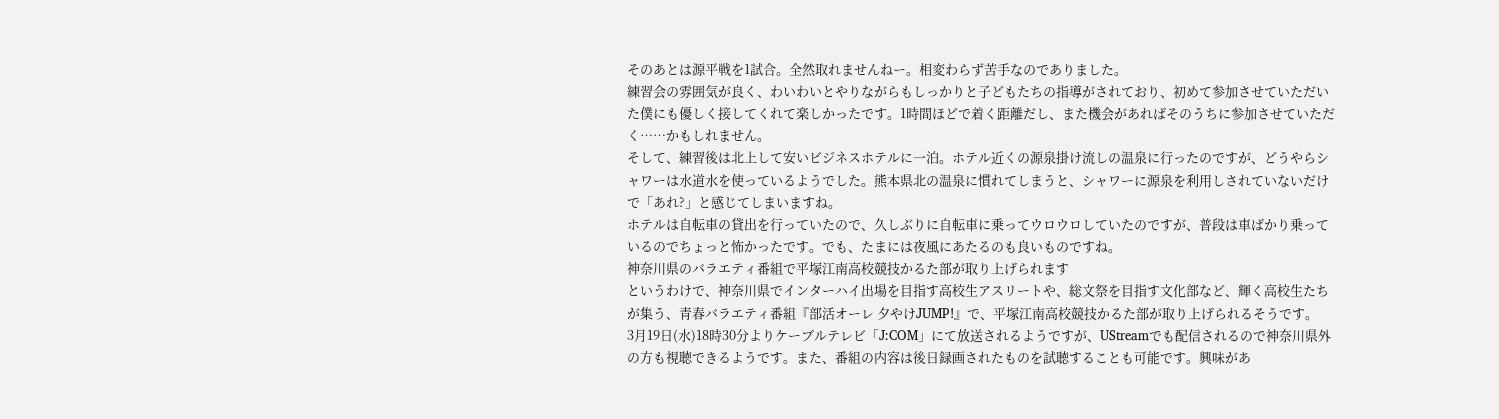そのあとは源平戦を1試合。全然取れませんねー。相変わらず苦手なのでありました。
練習会の雰囲気が良く、わいわいとやりながらもしっかりと子どもたちの指導がされており、初めて参加させていただいた僕にも優しく接してくれて楽しかったです。1時間ほどで着く距離だし、また機会があればそのうちに参加させていただく……かもしれません。
そして、練習後は北上して安いビジネスホテルに一泊。ホテル近くの源泉掛け流しの温泉に行ったのですが、どうやらシャワーは水道水を使っているようでした。熊本県北の温泉に慣れてしまうと、シャワーに源泉を利用しされていないだけで「あれ?」と感じてしまいますね。
ホテルは自転車の貸出を行っていたので、久しぶりに自転車に乗ってウロウロしていたのですが、普段は車ばかり乗っているのでちょっと怖かったです。でも、たまには夜風にあたるのも良いものですね。
神奈川県のバラエティ番組で平塚江南高校競技かるた部が取り上げられます
というわけで、神奈川県でインターハイ出場を目指す高校生アスリートや、総文祭を目指す文化部など、輝く高校生たちが集う、青春バラエティ番組『部活オーレ 夕やけJUMP!』で、平塚江南高校競技かるた部が取り上げられるそうです。
3月19日(水)18時30分よりケーブルテレビ「J:COM」にて放送されるようですが、UStreamでも配信されるので神奈川県外の方も視聴できるようです。また、番組の内容は後日録画されたものを試聴することも可能です。興味があ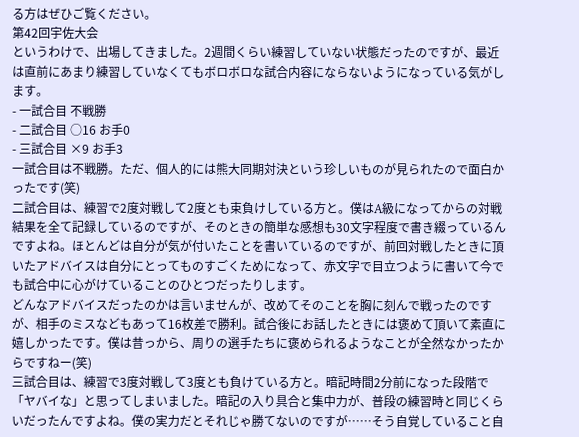る方はぜひご覧ください。
第42回宇佐大会
というわけで、出場してきました。2週間くらい練習していない状態だったのですが、最近は直前にあまり練習していなくてもボロボロな試合内容にならないようになっている気がします。
- 一試合目 不戦勝
- 二試合目 ○16 お手0
- 三試合目 ×9 お手3
一試合目は不戦勝。ただ、個人的には熊大同期対決という珍しいものが見られたので面白かったです(笑)
二試合目は、練習で2度対戦して2度とも束負けしている方と。僕はA級になってからの対戦結果を全て記録しているのですが、そのときの簡単な感想も30文字程度で書き綴っているんですよね。ほとんどは自分が気が付いたことを書いているのですが、前回対戦したときに頂いたアドバイスは自分にとってものすごくためになって、赤文字で目立つように書いて今でも試合中に心がけていることのひとつだったりします。
どんなアドバイスだったのかは言いませんが、改めてそのことを胸に刻んで戦ったのですが、相手のミスなどもあって16枚差で勝利。試合後にお話したときには褒めて頂いて素直に嬉しかったです。僕は昔っから、周りの選手たちに褒められるようなことが全然なかったからですねー(笑)
三試合目は、練習で3度対戦して3度とも負けている方と。暗記時間2分前になった段階で「ヤバイな」と思ってしまいました。暗記の入り具合と集中力が、普段の練習時と同じくらいだったんですよね。僕の実力だとそれじゃ勝てないのですが……そう自覚していること自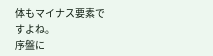体もマイナス要素ですよね。
序盤に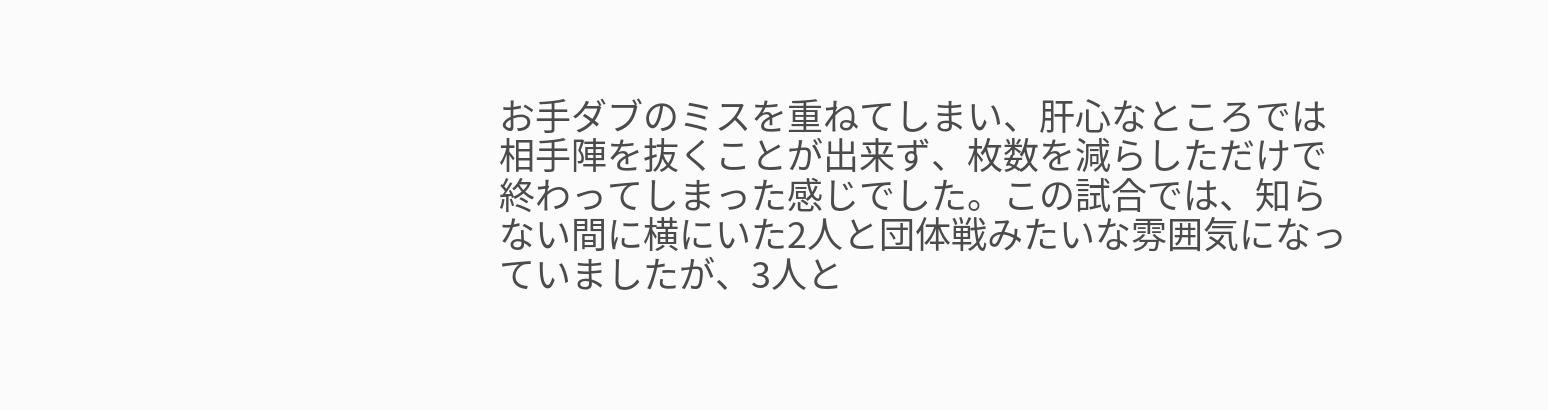お手ダブのミスを重ねてしまい、肝心なところでは相手陣を抜くことが出来ず、枚数を減らしただけで終わってしまった感じでした。この試合では、知らない間に横にいた2人と団体戦みたいな雰囲気になっていましたが、3人と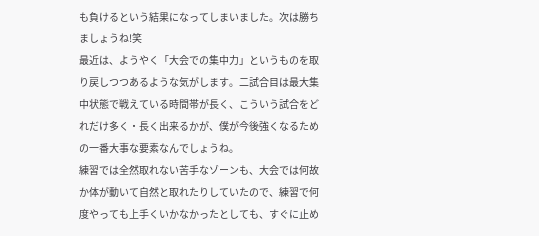も負けるという結果になってしまいました。次は勝ちましょうね!笑
最近は、ようやく「大会での集中力」というものを取り戻しつつあるような気がします。二試合目は最大集中状態で戦えている時間帯が長く、こういう試合をどれだけ多く・長く出来るかが、僕が今後強くなるための一番大事な要素なんでしょうね。
練習では全然取れない苦手なゾーンも、大会では何故か体が動いて自然と取れたりしていたので、練習で何度やっても上手くいかなかったとしても、すぐに止め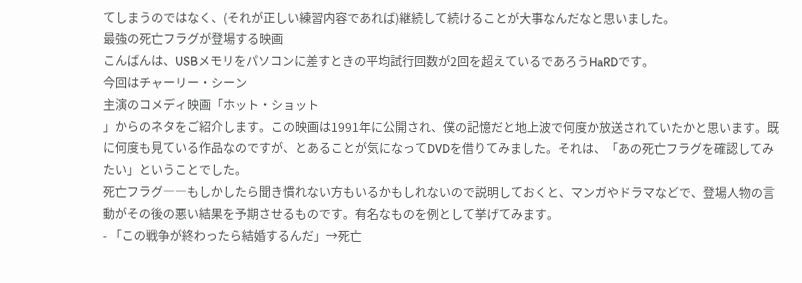てしまうのではなく、(それが正しい練習内容であれば)継続して続けることが大事なんだなと思いました。
最強の死亡フラグが登場する映画
こんばんは、USBメモリをパソコンに差すときの平均試行回数が2回を超えているであろうHaRDです。
今回はチャーリー・シーン
主演のコメディ映画「ホット・ショット
」からのネタをご紹介します。この映画は1991年に公開され、僕の記憶だと地上波で何度か放送されていたかと思います。既に何度も見ている作品なのですが、とあることが気になってDVDを借りてみました。それは、「あの死亡フラグを確認してみたい」ということでした。
死亡フラグ――もしかしたら聞き慣れない方もいるかもしれないので説明しておくと、マンガやドラマなどで、登場人物の言動がその後の悪い結果を予期させるものです。有名なものを例として挙げてみます。
- 「この戦争が終わったら結婚するんだ」→死亡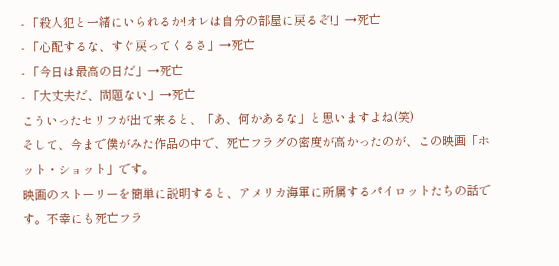- 「殺人犯と一緒にいられるか!オレは自分の部屋に戻るぞ!」→死亡
- 「心配するな、すぐ戻ってくるさ」→死亡
- 「今日は最高の日だ」→死亡
- 「大丈夫だ、問題ない」→死亡
こういったセリフが出て来ると、「あ、何かあるな」と思いますよね(笑)
そして、今まで僕がみた作品の中で、死亡フラグの密度が高かったのが、この映画「ホット・ショット」です。
映画のストーリーを簡単に説明すると、アメリカ海軍に所属するパイロットたちの話です。不幸にも死亡フラ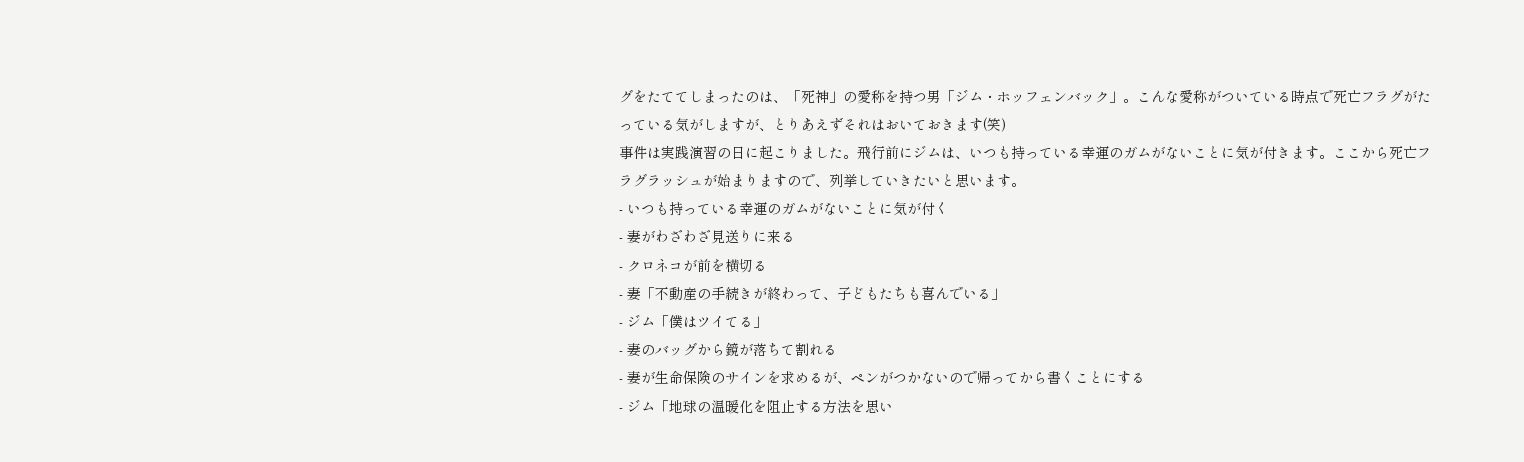グをたててしまったのは、「死神」の愛称を持つ男「ジム・ホッフェンバック」。こんな愛称がついている時点で死亡フラグがたっている気がしますが、とりあえずそれはおいておきます(笑)
事件は実践演習の日に起こりました。飛行前にジムは、いつも持っている幸運のガムがないことに気が付きます。ここから死亡フラグラッシュが始まりますので、列挙していきたいと思います。
- いつも持っている幸運のガムがないことに気が付く
- 妻がわざわざ見送りに来る
- クロネコが前を横切る
- 妻「不動産の手続きが終わって、子どもたちも喜んでいる」
- ジム「僕はツイてる」
- 妻のバッグから鏡が落ちて割れる
- 妻が生命保険のサインを求めるが、ペンがつかないので帰ってから書くことにする
- ジム「地球の温暖化を阻止する方法を思い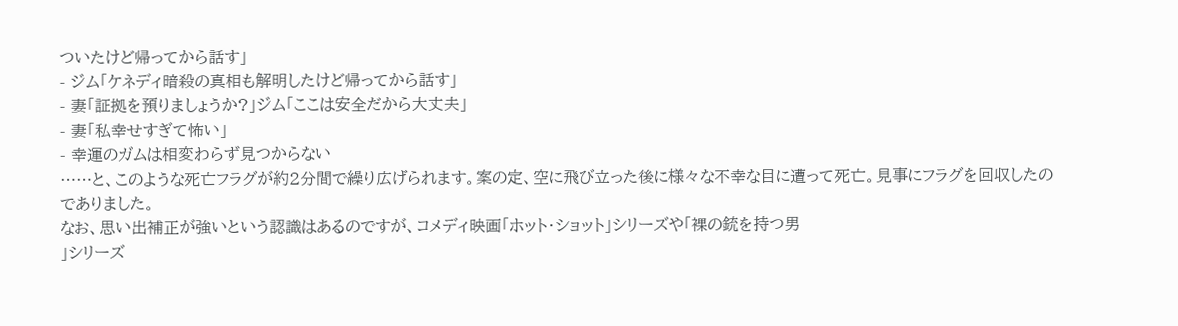ついたけど帰ってから話す」
- ジム「ケネディ暗殺の真相も解明したけど帰ってから話す」
- 妻「証拠を預りましょうか?」ジム「ここは安全だから大丈夫」
- 妻「私幸せすぎて怖い」
- 幸運のガムは相変わらず見つからない
……と、このような死亡フラグが約2分間で繰り広げられます。案の定、空に飛び立った後に様々な不幸な目に遭って死亡。見事にフラグを回収したのでありました。
なお、思い出補正が強いという認識はあるのですが、コメディ映画「ホット・ショット」シリーズや「裸の銃を持つ男
」シリーズ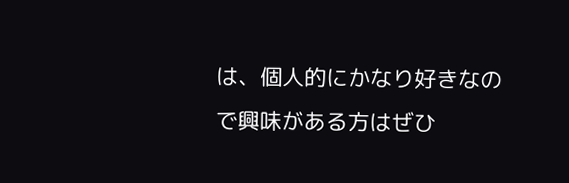は、個人的にかなり好きなので興味がある方はぜひ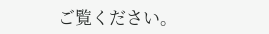ご覧ください。